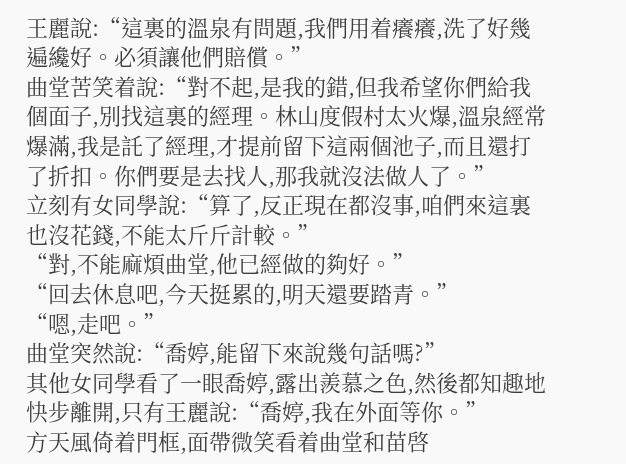王麗說:“這裏的溫泉有問題,我們用着癢癢,洗了好幾遍纔好。必須讓他們賠償。”
曲堂苦笑着說:“對不起,是我的錯,但我希望你們給我個面子,別找這裏的經理。林山度假村太火爆,溫泉經常爆滿,我是託了經理,才提前留下這兩個池子,而且還打了折扣。你們要是去找人,那我就沒法做人了。”
立刻有女同學說:“算了,反正現在都沒事,咱們來這裏也沒花錢,不能太斤斤計較。”
“對,不能麻煩曲堂,他已經做的夠好。”
“回去休息吧,今天挺累的,明天還要踏青。”
“嗯,走吧。”
曲堂突然說:“喬婷,能留下來說幾句話嗎?”
其他女同學看了一眼喬婷,露出羨慕之色,然後都知趣地快步離開,只有王麗說:“喬婷,我在外面等你。”
方天風倚着門框,面帶微笑看着曲堂和苗啓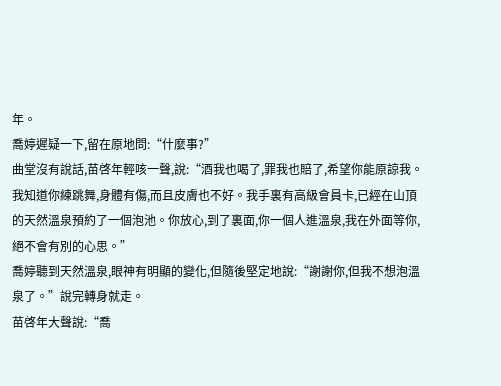年。
喬婷遲疑一下,留在原地問:“什麼事?”
曲堂沒有說話,苗啓年輕咳一聲,說:“酒我也喝了,罪我也賠了,希望你能原諒我。我知道你練跳舞,身體有傷,而且皮膚也不好。我手裏有高級會員卡,已經在山頂的天然溫泉預約了一個泡池。你放心,到了裏面,你一個人進溫泉,我在外面等你,絕不會有別的心思。”
喬婷聽到天然溫泉,眼神有明顯的變化,但隨後堅定地說:“謝謝你,但我不想泡溫泉了。”說完轉身就走。
苗啓年大聲說:“喬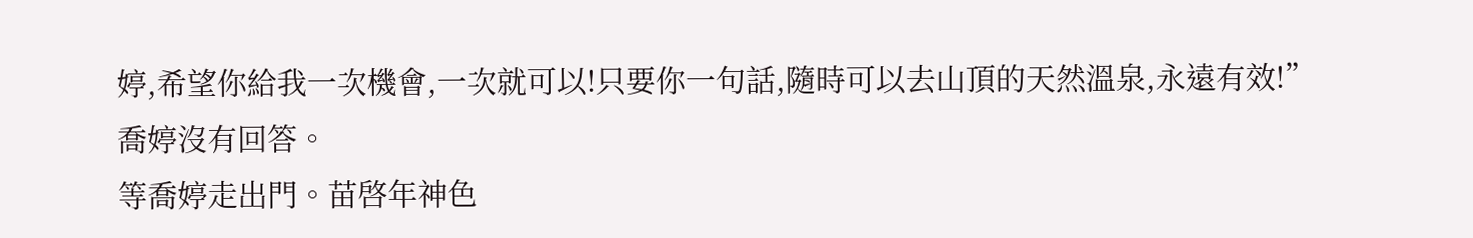婷,希望你給我一次機會,一次就可以!只要你一句話,隨時可以去山頂的天然溫泉,永遠有效!”
喬婷沒有回答。
等喬婷走出門。苗啓年神色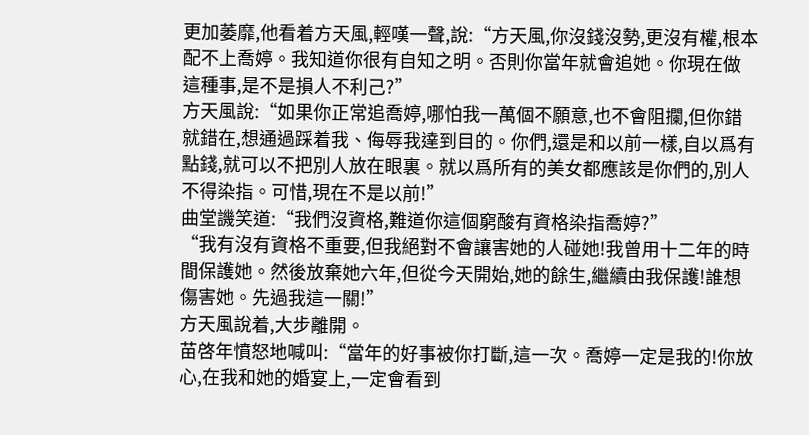更加萎靡,他看着方天風,輕嘆一聲,說:“方天風,你沒錢沒勢,更沒有權,根本配不上喬婷。我知道你很有自知之明。否則你當年就會追她。你現在做這種事,是不是損人不利己?”
方天風說:“如果你正常追喬婷,哪怕我一萬個不願意,也不會阻攔,但你錯就錯在,想通過踩着我、侮辱我達到目的。你們,還是和以前一樣,自以爲有點錢,就可以不把別人放在眼裏。就以爲所有的美女都應該是你們的,別人不得染指。可惜,現在不是以前!”
曲堂譏笑道:“我們沒資格,難道你這個窮酸有資格染指喬婷?”
“我有沒有資格不重要,但我絕對不會讓害她的人碰她!我曾用十二年的時間保護她。然後放棄她六年,但從今天開始,她的餘生,繼續由我保護!誰想傷害她。先過我這一關!”
方天風說着,大步離開。
苗啓年憤怒地喊叫:“當年的好事被你打斷,這一次。喬婷一定是我的!你放心,在我和她的婚宴上,一定會看到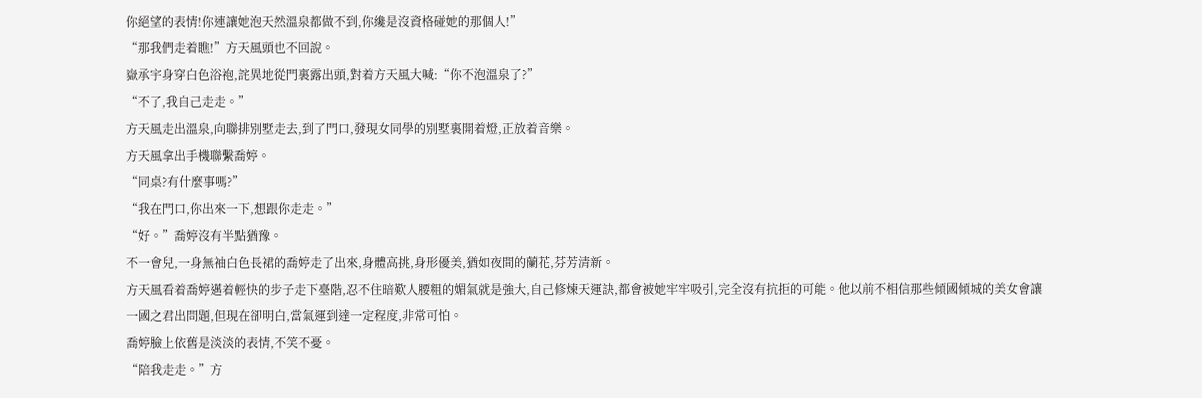你絕望的表情!你連讓她泡天然溫泉都做不到,你纔是沒資格碰她的那個人!”
“那我們走着瞧!”方天風頭也不回說。
嶽承宇身穿白色浴袍,詫異地從門裏露出頭,對着方天風大喊:“你不泡溫泉了?”
“不了,我自己走走。”
方天風走出溫泉,向聯排別墅走去,到了門口,發現女同學的別墅裏開着燈,正放着音樂。
方天風拿出手機聯繫喬婷。
“同桌?有什麼事嗎?”
“我在門口,你出來一下,想跟你走走。”
“好。”喬婷沒有半點猶豫。
不一會兒,一身無袖白色長裙的喬婷走了出來,身體高挑,身形優美,猶如夜間的蘭花,芬芳清新。
方天風看着喬婷邁着輕快的步子走下臺階,忍不住暗歎人腰粗的媚氣就是強大,自己修煉天運訣,都會被她牢牢吸引,完全沒有抗拒的可能。他以前不相信那些傾國傾城的美女會讓一國之君出問題,但現在卻明白,當氣運到達一定程度,非常可怕。
喬婷臉上依舊是淡淡的表情,不笑不憂。
“陪我走走。”方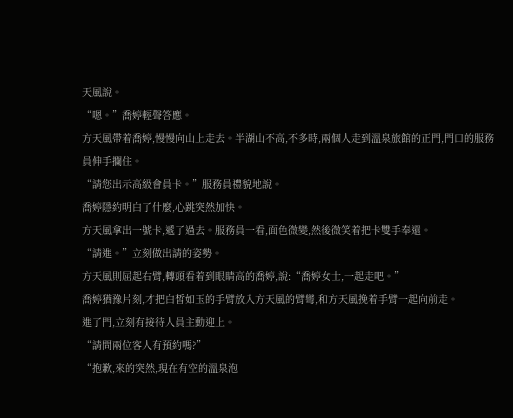天風說。
“嗯。”喬婷輕聲答應。
方天風帶着喬婷,慢慢向山上走去。半湖山不高,不多時,兩個人走到溫泉旅館的正門,門口的服務員伸手攔住。
“請您出示高級會員卡。”服務員禮貌地說。
喬婷隱約明白了什麼,心跳突然加快。
方天風拿出一號卡,遞了過去。服務員一看,面色微變,然後微笑着把卡雙手奉還。
“請進。”立刻做出請的姿勢。
方天風則屈起右臂,轉頭看着到眼睛高的喬婷,說:“喬婷女士,一起走吧。”
喬婷猶豫片刻,才把白皙如玉的手臂放入方天風的臂彎,和方天風挽着手臂一起向前走。
進了門,立刻有接待人員主動迎上。
“請問兩位客人有預約嗎?”
“抱歉,來的突然,現在有空的溫泉泡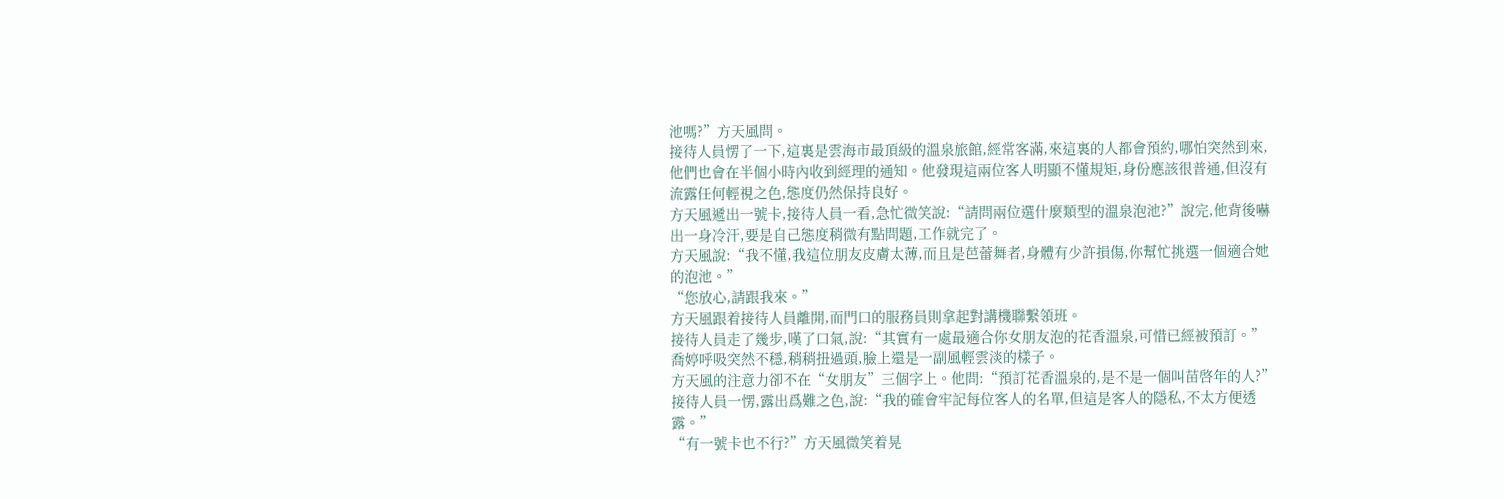池嗎?”方天風問。
接待人員愣了一下,這裏是雲海市最頂級的溫泉旅館,經常客滿,來這裏的人都會預約,哪怕突然到來,他們也會在半個小時內收到經理的通知。他發現這兩位客人明顯不懂規矩,身份應該很普通,但沒有流露任何輕視之色,態度仍然保持良好。
方天風遞出一號卡,接待人員一看,急忙微笑說:“請問兩位選什麼類型的溫泉泡池?”說完,他背後嚇出一身冷汗,要是自己態度稍微有點問題,工作就完了。
方天風說:“我不懂,我這位朋友皮膚太薄,而且是芭蕾舞者,身體有少許損傷,你幫忙挑選一個適合她的泡池。”
“您放心,請跟我來。”
方天風跟着接待人員離開,而門口的服務員則拿起對講機聯繫領班。
接待人員走了幾步,嘆了口氣,說:“其實有一處最適合你女朋友泡的花香溫泉,可惜已經被預訂。”
喬婷呼吸突然不穩,稍稍扭過頭,臉上還是一副風輕雲淡的樣子。
方天風的注意力卻不在“女朋友”三個字上。他問:“預訂花香溫泉的,是不是一個叫苗啓年的人?”
接待人員一愣,露出爲難之色,說:“我的確會牢記每位客人的名單,但這是客人的隱私,不太方便透露。”
“有一號卡也不行?”方天風微笑着晃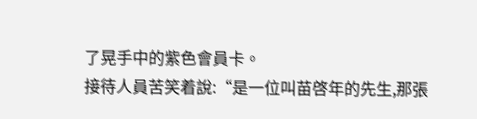了晃手中的紫色會員卡。
接待人員苦笑着說:“是一位叫苗啓年的先生,那張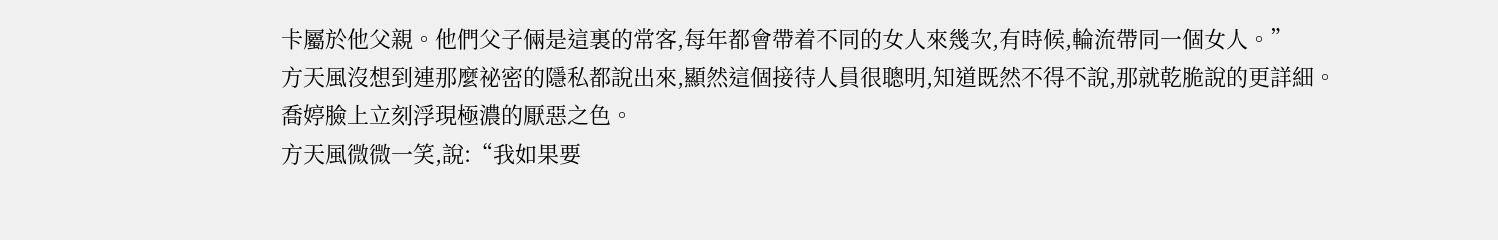卡屬於他父親。他們父子倆是這裏的常客,每年都會帶着不同的女人來幾次,有時候,輪流帶同一個女人。”
方天風沒想到連那麼祕密的隱私都說出來,顯然這個接待人員很聰明,知道既然不得不說,那就乾脆說的更詳細。
喬婷臉上立刻浮現極濃的厭惡之色。
方天風微微一笑,說:“我如果要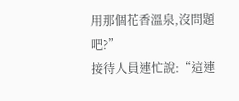用那個花香溫泉,沒問題吧?”
接待人員連忙說:“這連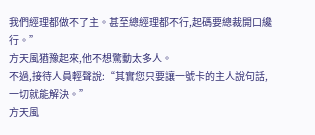我們經理都做不了主。甚至總經理都不行,起碼要總裁開口纔行。”
方天風猶豫起來,他不想驚動太多人。
不過,接待人員輕聲說:“其實您只要讓一號卡的主人說句話,一切就能解決。”
方天風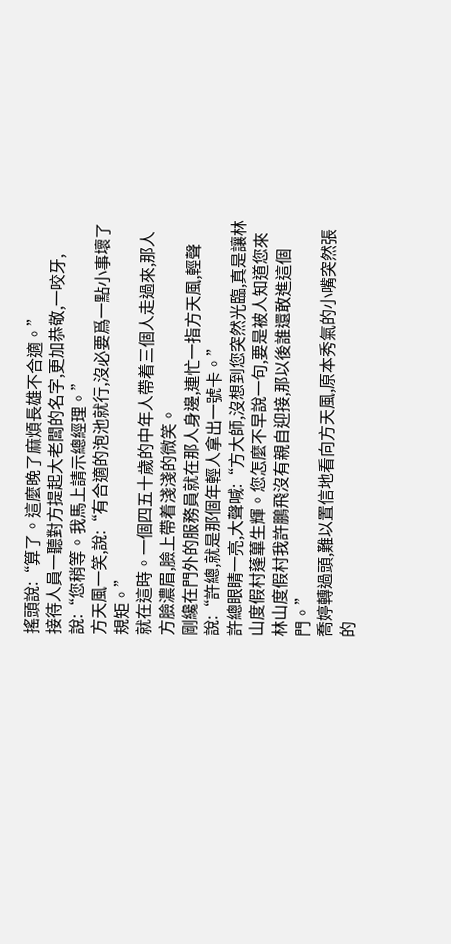搖頭說:“算了。這麼晚了麻煩長雄不合適。”
接待人員一聽對方提起大老闆的名字,更加恭敬,一咬牙,說:“您稍等。我馬上請示總經理。”
方天風一笑,說:“有合適的泡池就行,沒必要爲一點小事壞了規矩。”
就在這時。一個四五十歲的中年人帶着三個人走過來,那人方臉濃眉,臉上帶着淺淺的微笑。
剛纔在門外的服務員就在那人身邊,連忙一指方天風,輕聲說:“許總,就是那個年輕人拿出一號卡。”
許總眼睛一亮,大聲喊:“方大師,沒想到您突然光臨,真是讓林山度假村蓬蓽生輝。您怎麼不早說一句,要是被人知道您來林山度假村我許鵬飛沒有親自迎接,那以後誰還敢進這個門。”
喬婷轉過頭,難以置信地看向方天風,原本秀氣的小嘴突然張的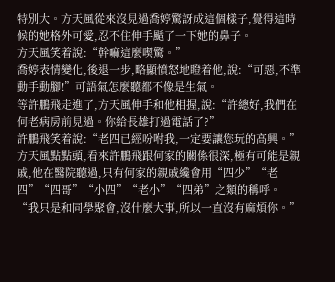特別大。方天風從來沒見過喬婷驚訝成這個樣子,覺得這時候的她格外可愛,忍不住伸手颳了一下她的鼻子。
方天風笑着說:“幹嘛這麼喫驚。”
喬婷表情變化,後退一步,略顯憤怒地瞪着他,說:“可惡,不準動手動腳!”可語氣怎麼聽都不像是生氣。
等許鵬飛走進了,方天風伸手和他相握,說:“許總好,我們在何老病房前見過。你給長雄打過電話了?”
許鵬飛笑着說:“老四已經吩咐我,一定要讓您玩的高興。”
方天風點點頭,看來許鵬飛跟何家的關係很深,極有可能是親戚,他在醫院聽過,只有何家的親戚纔會用“四少”“老四”“四哥”“小四”“老小”“四弟”之類的稱呼。
“我只是和同學聚會,沒什麼大事,所以一直沒有麻煩你。”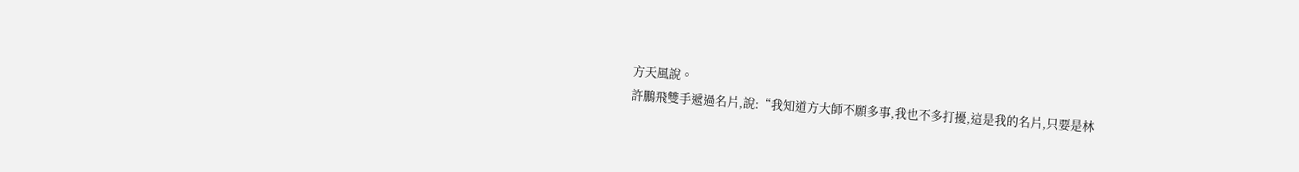方天風說。
許鵬飛雙手遞過名片,說:“我知道方大師不願多事,我也不多打擾,這是我的名片,只要是林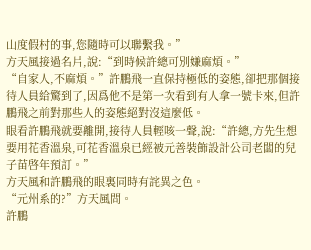山度假村的事,您隨時可以聯繫我。”
方天風接過名片,說:“到時候許總可別嫌麻煩。”
“自家人,不麻煩。”許鵬飛一直保持極低的姿態,卻把那個接待人員給驚到了,因爲他不是第一次看到有人拿一號卡來,但許鵬飛之前對那些人的姿態絕對沒這麼低。
眼看許鵬飛就要離開,接待人員輕咳一聲,說:“許總,方先生想要用花香溫泉,可花香溫泉已經被元善裝飾設計公司老闆的兒子苗啓年預訂。”
方天風和許鵬飛的眼裏同時有詫異之色。
“元州系的?”方天風問。
許鵬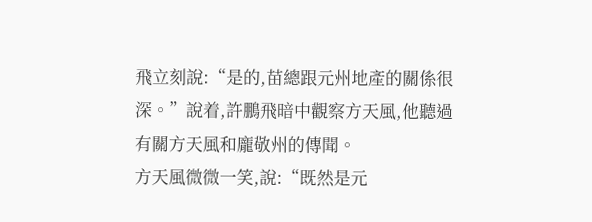飛立刻說:“是的,苗總跟元州地產的關係很深。”說着,許鵬飛暗中觀察方天風,他聽過有關方天風和龐敬州的傳聞。
方天風微微一笑,說:“既然是元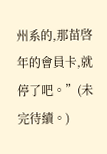州系的,那苗啓年的會員卡,就停了吧。”(未完待續。)